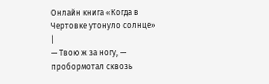Онлайн книга «Когда в Чертовке утонуло солнце»
|
— Твою ж за ногу, — пробормотал сквозь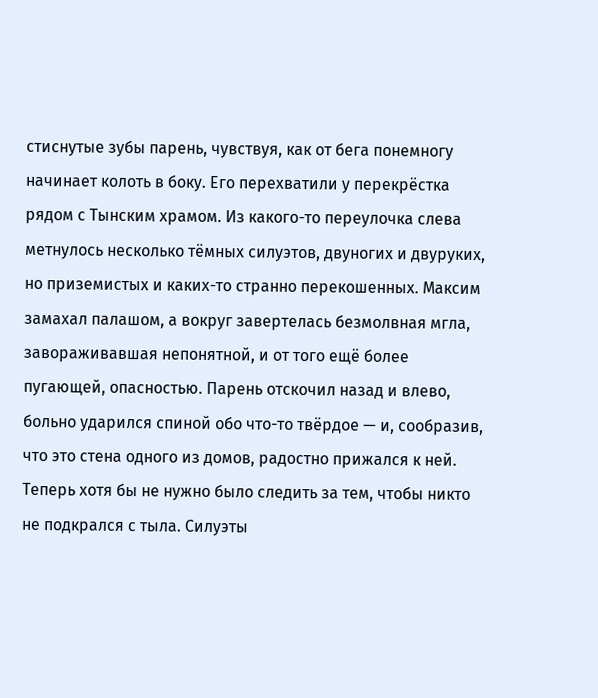стиснутые зубы парень, чувствуя, как от бега понемногу начинает колоть в боку. Его перехватили у перекрёстка рядом с Тынским храмом. Из какого-то переулочка слева метнулось несколько тёмных силуэтов, двуногих и двуруких, но приземистых и каких-то странно перекошенных. Максим замахал палашом, а вокруг завертелась безмолвная мгла, завораживавшая непонятной, и от того ещё более пугающей, опасностью. Парень отскочил назад и влево, больно ударился спиной обо что-то твёрдое — и, сообразив, что это стена одного из домов, радостно прижался к ней. Теперь хотя бы не нужно было следить за тем, чтобы никто не подкрался с тыла. Силуэты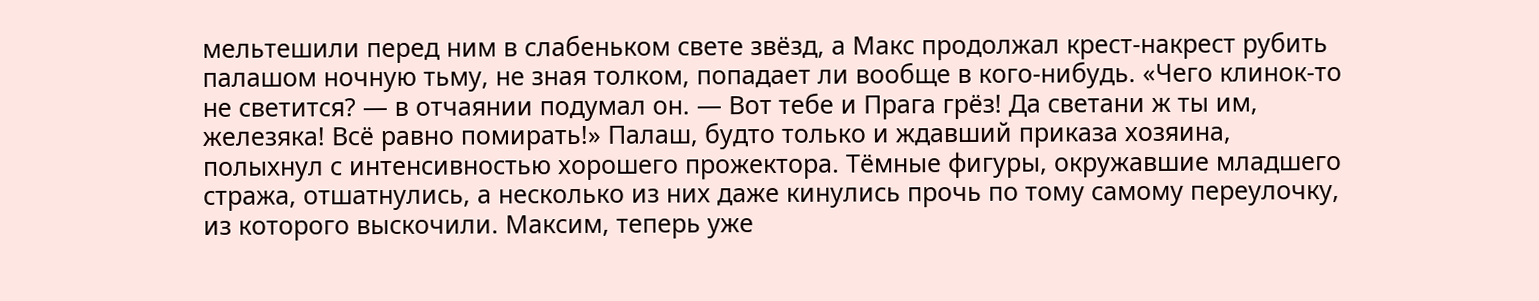мельтешили перед ним в слабеньком свете звёзд, а Макс продолжал крест-накрест рубить палашом ночную тьму, не зная толком, попадает ли вообще в кого-нибудь. «Чего клинок-то не светится? — в отчаянии подумал он. — Вот тебе и Прага грёз! Да светани ж ты им, железяка! Всё равно помирать!» Палаш, будто только и ждавший приказа хозяина, полыхнул с интенсивностью хорошего прожектора. Тёмные фигуры, окружавшие младшего стража, отшатнулись, а несколько из них даже кинулись прочь по тому самому переулочку, из которого выскочили. Максим, теперь уже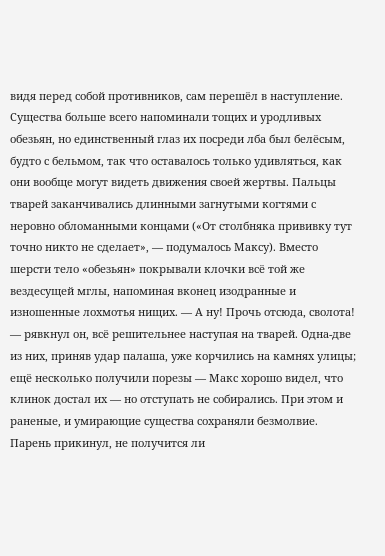видя перед собой противников, сам перешёл в наступление. Существа больше всего напоминали тощих и уродливых обезьян, но единственный глаз их посреди лба был белёсым, будто с бельмом, так что оставалось только удивляться, как они вообще могут видеть движения своей жертвы. Пальцы тварей заканчивались длинными загнутыми когтями с неровно обломанными концами («От столбняка прививку тут точно никто не сделает», — подумалось Максу). Вместо шерсти тело «обезьян» покрывали клочки всё той же вездесущей мглы, напоминая вконец изодранные и изношенные лохмотья нищих. — А ну! Прочь отсюда, сволота! — рявкнул он, всё решительнее наступая на тварей. Одна-две из них, приняв удар палаша, уже корчились на камнях улицы; ещё несколько получили порезы — Макс хорошо видел, что клинок достал их — но отступать не собирались. При этом и раненые, и умирающие существа сохраняли безмолвие. Парень прикинул, не получится ли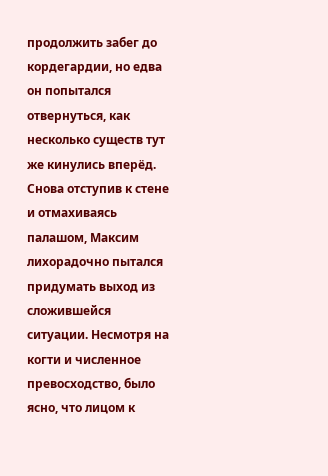продолжить забег до кордегардии, но едва он попытался отвернуться, как несколько существ тут же кинулись вперёд. Снова отступив к стене и отмахиваясь палашом, Максим лихорадочно пытался придумать выход из сложившейся ситуации. Несмотря на когти и численное превосходство, было ясно, что лицом к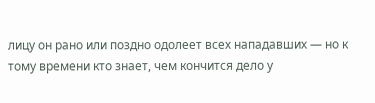лицу он рано или поздно одолеет всех нападавших — но к тому времени кто знает, чем кончится дело у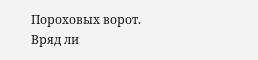Пороховых ворот. Вряд ли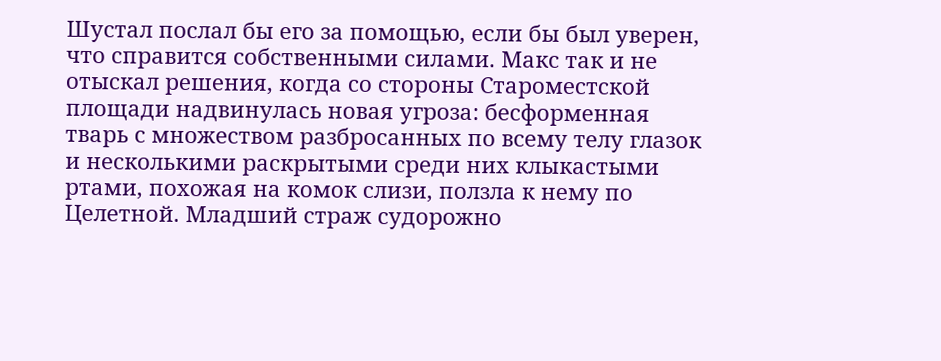Шустал послал бы его за помощью, если бы был уверен, что справится собственными силами. Макс так и не отыскал решения, когда со стороны Староместской площади надвинулась новая угроза: бесформенная тварь с множеством разбросанных по всему телу глазок и несколькими раскрытыми среди них клыкастыми ртами, похожая на комок слизи, ползла к нему по Целетной. Младший страж судорожно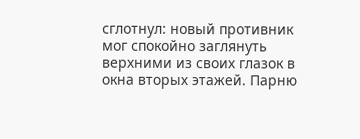сглотнул: новый противник мог спокойно заглянуть верхними из своих глазок в окна вторых этажей. Парню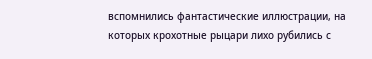вспомнились фантастические иллюстрации, на которых крохотные рыцари лихо рубились с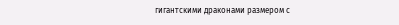гигантскими драконами размером с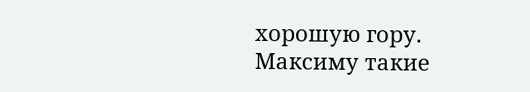хорошую гору. Максиму такие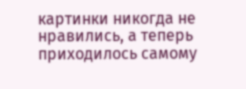картинки никогда не нравились, а теперь приходилось самому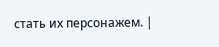стать их персонажем. |